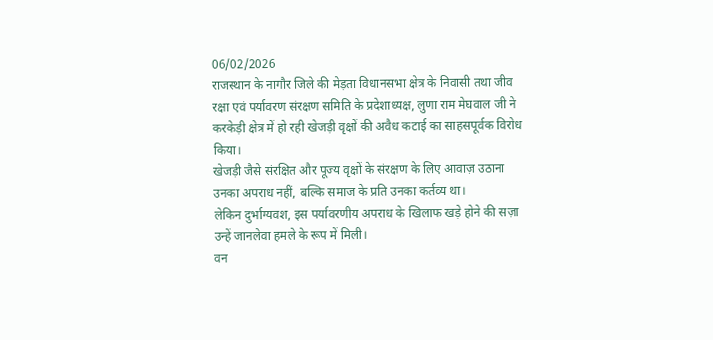06/02/2026
राजस्थान के नागौर जिले की मेड़ता विधानसभा क्षेत्र के निवासी तथा जीव रक्षा एवं पर्यावरण संरक्षण समिति के प्रदेशाध्यक्ष, लुणा राम मेघवाल जी ने करकेड़ी क्षेत्र में हो रही खेजड़ी वृक्षों की अवैध कटाई का साहसपूर्वक विरोध किया।
खेजड़ी जैसे संरक्षित और पूज्य वृक्षों के संरक्षण के लिए आवाज़ उठाना उनका अपराध नहीं, बल्कि समाज के प्रति उनका कर्तव्य था।
लेकिन दुर्भाग्यवश, इस पर्यावरणीय अपराध के खिलाफ खड़े होने की सज़ा उन्हें जानलेवा हमले के रूप में मिली।
वन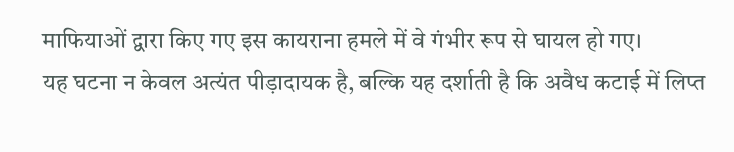माफियाओं द्वारा किए गए इस कायराना हमले में वे गंभीर रूप से घायल हो गए।
यह घटना न केवल अत्यंत पीड़ादायक है, बल्कि यह दर्शाती है कि अवैध कटाई में लिप्त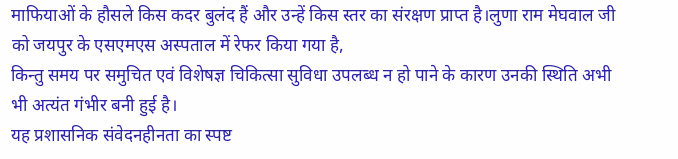माफियाओं के हौसले किस कदर बुलंद हैं और उन्हें किस स्तर का संरक्षण प्राप्त है।लुणा राम मेघवाल जी को जयपुर के एसएमएस अस्पताल में रेफर किया गया है,
किन्तु समय पर समुचित एवं विशेषज्ञ चिकित्सा सुविधा उपलब्ध न हो पाने के कारण उनकी स्थिति अभी भी अत्यंत गंभीर बनी हुई है।
यह प्रशासनिक संवेदनहीनता का स्पष्ट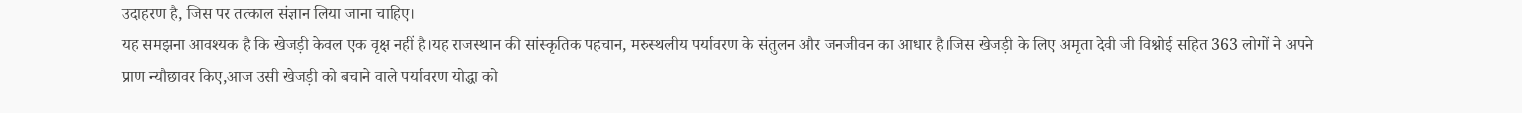उदाहरण है, जिस पर तत्काल संज्ञान लिया जाना चाहिए।
यह समझना आवश्यक है कि खेजड़ी केवल एक वृक्ष नहीं है।यह राजस्थान की सांस्कृतिक पहचान, मरुस्थलीय पर्यावरण के संतुलन और जनजीवन का आधार है।जिस खेजड़ी के लिए अमृता देवी जी विश्नोई सहित 363 लोगों ने अपने प्राण न्यौछावर किए,आज उसी खेजड़ी को बचाने वाले पर्यावरण योद्धा को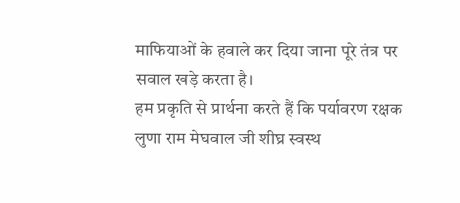माफियाओं के हवाले कर दिया जाना पूरे तंत्र पर सवाल खड़े करता है।
हम प्रकृति से प्रार्थना करते हैं कि पर्यावरण रक्षक लुणा राम मेघवाल जी शीघ्र स्वस्थ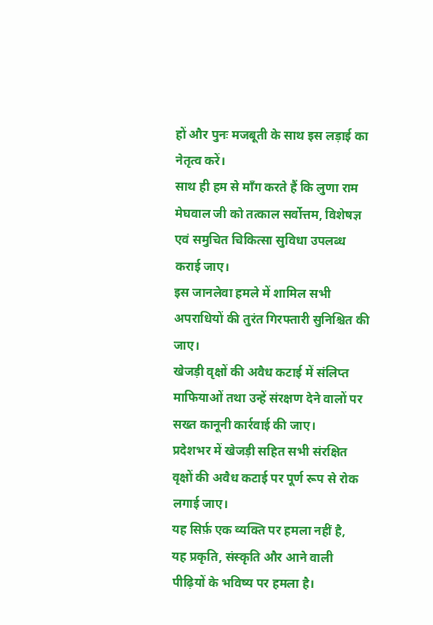हों और पुनः मजबूती के साथ इस लड़ाई का नेतृत्व करें।
साथ ही हम से माँग करते हैं कि लुणा राम मेघवाल जी को तत्काल सर्वोत्तम, विशेषज्ञ एवं समुचित चिकित्सा सुविधा उपलब्ध कराई जाए।
इस जानलेवा हमले में शामिल सभी अपराधियों की तुरंत गिरफ्तारी सुनिश्चित की जाए।
खेजड़ी वृक्षों की अवैध कटाई में संलिप्त माफियाओं तथा उन्हें संरक्षण देने वालों पर सख्त कानूनी कार्रवाई की जाए।
प्रदेशभर में खेजड़ी सहित सभी संरक्षित वृक्षों की अवैध कटाई पर पूर्ण रूप से रोक लगाई जाए।
यह सिर्फ़ एक व्यक्ति पर हमला नहीं है,
यह प्रकृति, संस्कृति और आने वाली पीढ़ियों के भविष्य पर हमला है।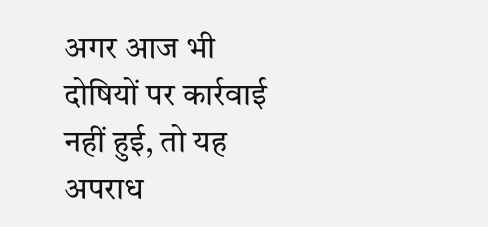अगर आज भी दोषियों पर कार्रवाई नहीं हुई, तो यह अपराध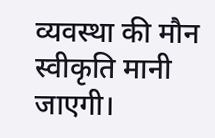व्यवस्था की मौन स्वीकृति मानी जाएगी।